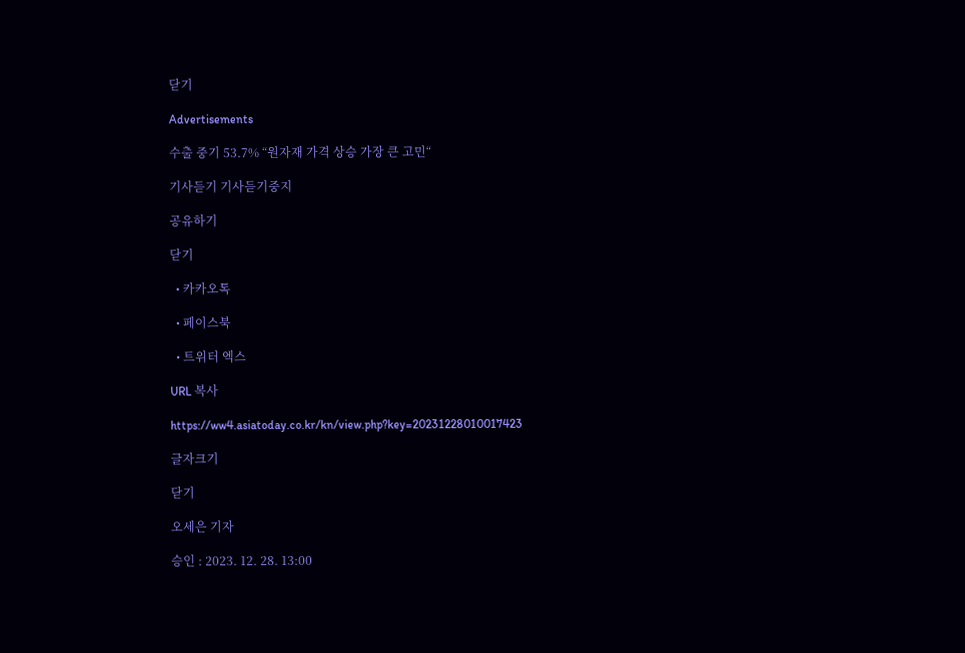닫기

Advertisements

수출 중기 53.7% “원자재 가격 상승 가장 큰 고민“

기사듣기 기사듣기중지

공유하기

닫기

  • 카카오톡

  • 페이스북

  • 트위터 엑스

URL 복사

https://ww4.asiatoday.co.kr/kn/view.php?key=20231228010017423

글자크기

닫기

오세은 기자

승인 : 2023. 12. 28. 13:00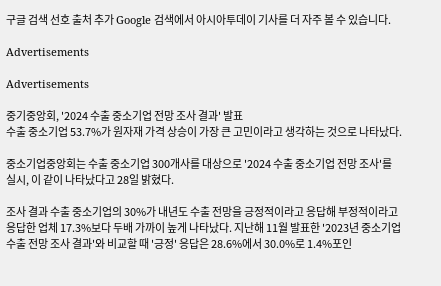구글 검색 선호 출처 추가 Google 검색에서 아시아투데이 기사를 더 자주 볼 수 있습니다.

Advertisements

Advertisements

중기중앙회, '2024 수출 중소기업 전망 조사 결과' 발표
수출 중소기업 53.7%가 원자재 가격 상승이 가장 큰 고민이라고 생각하는 것으로 나타났다.

중소기업중앙회는 수출 중소기업 300개사를 대상으로 '2024 수출 중소기업 전망 조사'를 실시, 이 같이 나타났다고 28일 밝혔다.

조사 결과 수출 중소기업의 30%가 내년도 수출 전망을 긍정적이라고 응답해 부정적이라고 응답한 업체 17.3%보다 두배 가까이 높게 나타났다. 지난해 11월 발표한 '2023년 중소기업 수출 전망 조사 결과'와 비교할 때 '긍정' 응답은 28.6%에서 30.0%로 1.4%포인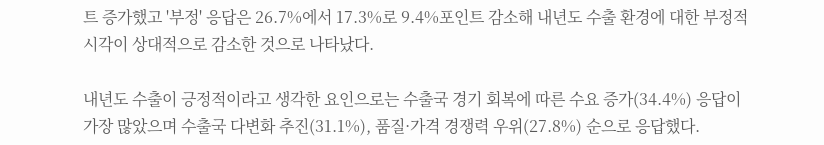트 증가했고 '부정' 응답은 26.7%에서 17.3%로 9.4%포인트 감소해 내년도 수출 환경에 대한 부정적 시각이 상대적으로 감소한 것으로 나타났다.

내년도 수출이 긍정적이라고 생각한 요인으로는 수출국 경기 회복에 따른 수요 증가(34.4%) 응답이 가장 많았으며 수출국 다변화 추진(31.1%), 품질·가격 경쟁력 우위(27.8%) 순으로 응답했다.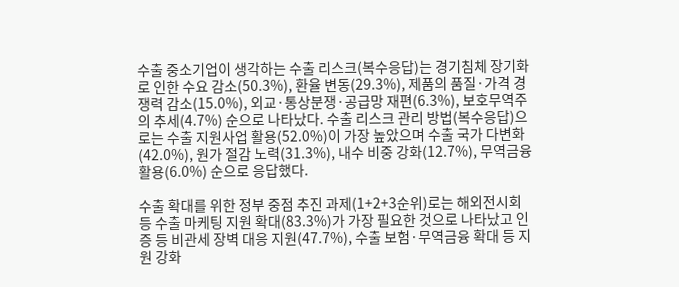수출 중소기업이 생각하는 수출 리스크(복수응답)는 경기침체 장기화로 인한 수요 감소(50.3%), 환율 변동(29.3%), 제품의 품질·가격 경쟁력 감소(15.0%), 외교·통상분쟁·공급망 재편(6.3%), 보호무역주의 추세(4.7%) 순으로 나타났다. 수출 리스크 관리 방법(복수응답)으로는 수출 지원사업 활용(52.0%)이 가장 높았으며 수출 국가 다변화(42.0%), 원가 절감 노력(31.3%), 내수 비중 강화(12.7%), 무역금융 활용(6.0%) 순으로 응답했다.

수출 확대를 위한 정부 중점 추진 과제(1+2+3순위)로는 해외전시회 등 수출 마케팅 지원 확대(83.3%)가 가장 필요한 것으로 나타났고 인증 등 비관세 장벽 대응 지원(47.7%), 수출 보험·무역금융 확대 등 지원 강화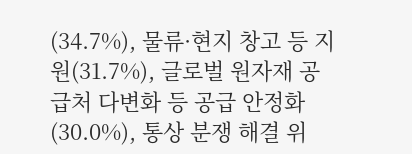(34.7%), 물류·현지 창고 등 지원(31.7%), 글로벌 원자재 공급처 다변화 등 공급 안정화(30.0%), 통상 분쟁 해결 위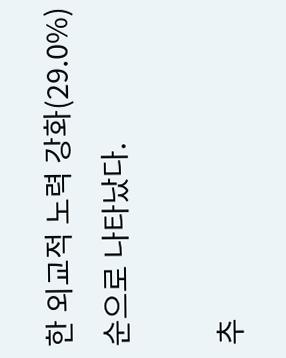한 외교적 노력 강화(29.0%) 순으로 나타났다.

추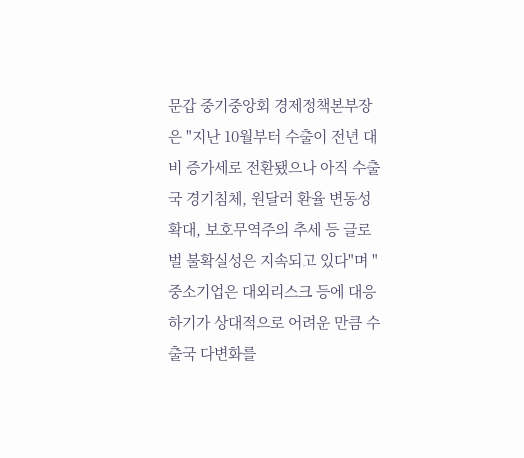문갑 중기중앙회 경제정책본부장은 "지난 10월부터 수출이 전년 대비 증가세로 전환됐으나 아직 수출국 경기침체, 원달러 환율 변동성 확대, 보호무역주의 추세 등 글로벌 불확실성은 지속되고 있다"며 "중소기업은 대외리스크 등에 대응하기가 상대적으로 어려운 만큼 수출국 다변화를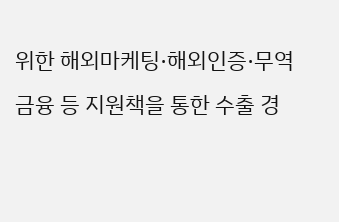위한 해외마케팅·해외인증·무역금융 등 지원책을 통한 수출 경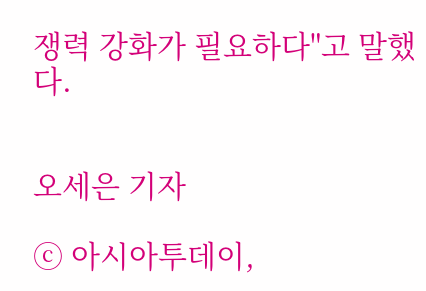쟁력 강화가 필요하다"고 말했다.


오세은 기자

ⓒ 아시아투데이,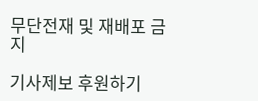무단전재 및 재배포 금지

기사제보 후원하기